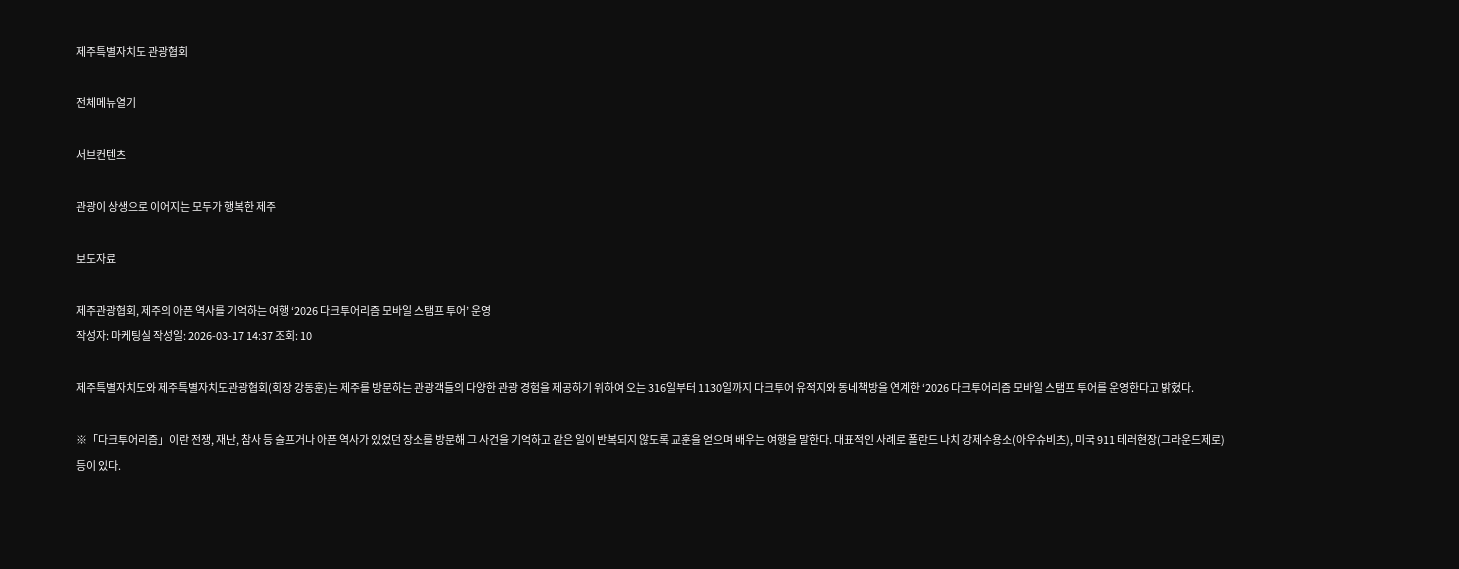제주특별자치도 관광협회

전체메뉴열기

서브컨텐츠

관광이 상생으로 이어지는 모두가 행복한 제주

보도자료

제주관광협회, 제주의 아픈 역사를 기억하는 여행 ‘2026 다크투어리즘 모바일 스탬프 투어’ 운영
작성자: 마케팅실 작성일: 2026-03-17 14:37 조회: 10

제주특별자치도와 제주특별자치도관광협회(회장 강동훈)는 제주를 방문하는 관광객들의 다양한 관광 경험을 제공하기 위하여 오는 316일부터 1130일까지 다크투어 유적지와 동네책방을 연계한 ‘2026 다크투어리즘 모바일 스탬프 투어를 운영한다고 밝혔다.

※「다크투어리즘」이란 전쟁, 재난, 참사 등 슬프거나 아픈 역사가 있었던 장소를 방문해 그 사건을 기억하고 같은 일이 반복되지 않도록 교훈을 얻으며 배우는 여행을 말한다. 대표적인 사례로 폴란드 나치 강제수용소(아우슈비츠), 미국 911 테러현장(그라운드제로) 등이 있다.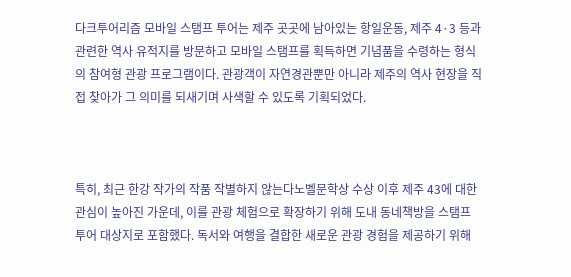다크투어리즘 모바일 스탬프 투어는 제주 곳곳에 남아있는 항일운동, 제주 4·3 등과 관련한 역사 유적지를 방문하고 모바일 스탬프를 획득하면 기념품을 수령하는 형식의 참여형 관광 프로그램이다. 관광객이 자연경관뿐만 아니라 제주의 역사 현장을 직접 찾아가 그 의미를 되새기며 사색할 수 있도록 기획되었다.



특히, 최근 한강 작가의 작품 작별하지 않는다노벨문학상 수상 이후 제주 43에 대한 관심이 높아진 가운데, 이를 관광 체험으로 확장하기 위해 도내 동네책방을 스탬프 투어 대상지로 포함했다. 독서와 여행을 결합한 새로운 관광 경험을 제공하기 위해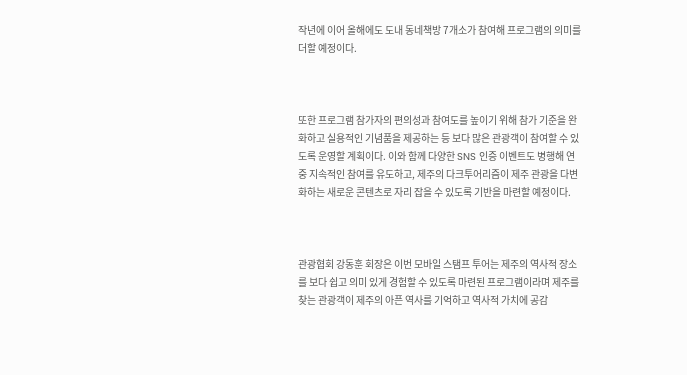작년에 이어 올해에도 도내 동네책방 7개소가 참여해 프로그램의 의미를 더할 예정이다.



또한 프로그램 참가자의 편의성과 참여도를 높이기 위해 참가 기준을 완화하고 실용적인 기념품을 제공하는 등 보다 많은 관광객이 참여할 수 있도록 운영할 계획이다. 이와 함께 다양한 SNS 인증 이벤트도 병행해 연중 지속적인 참여를 유도하고, 제주의 다크투어리즘이 제주 관광을 다변화하는 새로운 콘텐츠로 자리 잡을 수 있도록 기반을 마련할 예정이다.



관광협회 강동훈 회장은 이번 모바일 스탬프 투어는 제주의 역사적 장소를 보다 쉽고 의미 있게 경험할 수 있도록 마련된 프로그램이라며 제주를 찾는 관광객이 제주의 아픈 역사를 기억하고 역사적 가치에 공감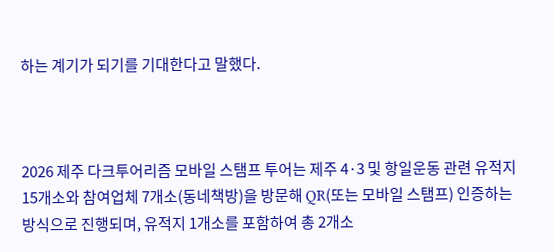하는 계기가 되기를 기대한다고 말했다.



2026 제주 다크투어리즘 모바일 스탬프 투어는 제주 4·3 및 항일운동 관련 유적지 15개소와 참여업체 7개소(동네책방)을 방문해 QR(또는 모바일 스탬프) 인증하는 방식으로 진행되며, 유적지 1개소를 포함하여 총 2개소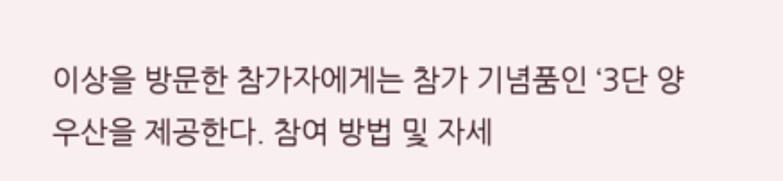이상을 방문한 참가자에게는 참가 기념품인 ‘3단 양우산을 제공한다. 참여 방법 및 자세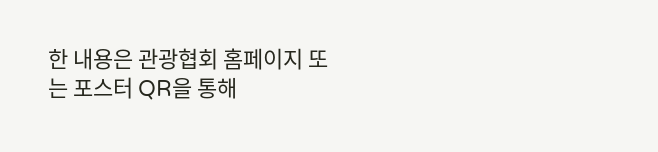한 내용은 관광협회 홈페이지 또는 포스터 QR을 통해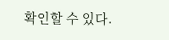확인할 수 있다.